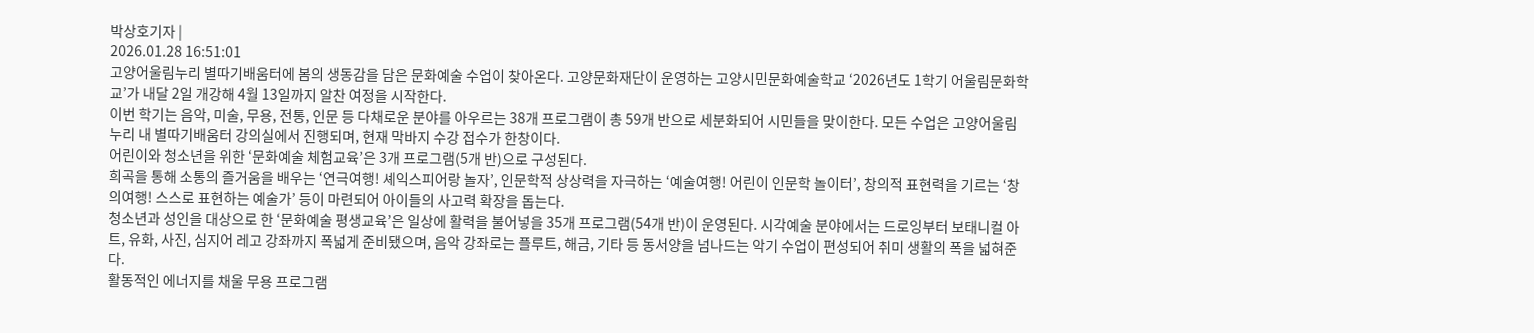박상호기자 |
2026.01.28 16:51:01
고양어울림누리 별따기배움터에 봄의 생동감을 담은 문화예술 수업이 찾아온다. 고양문화재단이 운영하는 고양시민문화예술학교 ‘2026년도 1학기 어울림문화학교’가 내달 2일 개강해 4월 13일까지 알찬 여정을 시작한다.
이번 학기는 음악, 미술, 무용, 전통, 인문 등 다채로운 분야를 아우르는 38개 프로그램이 총 59개 반으로 세분화되어 시민들을 맞이한다. 모든 수업은 고양어울림누리 내 별따기배움터 강의실에서 진행되며, 현재 막바지 수강 접수가 한창이다.
어린이와 청소년을 위한 ‘문화예술 체험교육’은 3개 프로그램(5개 반)으로 구성된다.
희곡을 통해 소통의 즐거움을 배우는 ‘연극여행! 셰익스피어랑 놀자’, 인문학적 상상력을 자극하는 ‘예술여행! 어린이 인문학 놀이터’, 창의적 표현력을 기르는 ‘창의여행! 스스로 표현하는 예술가’ 등이 마련되어 아이들의 사고력 확장을 돕는다.
청소년과 성인을 대상으로 한 ‘문화예술 평생교육’은 일상에 활력을 불어넣을 35개 프로그램(54개 반)이 운영된다. 시각예술 분야에서는 드로잉부터 보태니컬 아트, 유화, 사진, 심지어 레고 강좌까지 폭넓게 준비됐으며, 음악 강좌로는 플루트, 해금, 기타 등 동서양을 넘나드는 악기 수업이 편성되어 취미 생활의 폭을 넓혀준다.
활동적인 에너지를 채울 무용 프로그램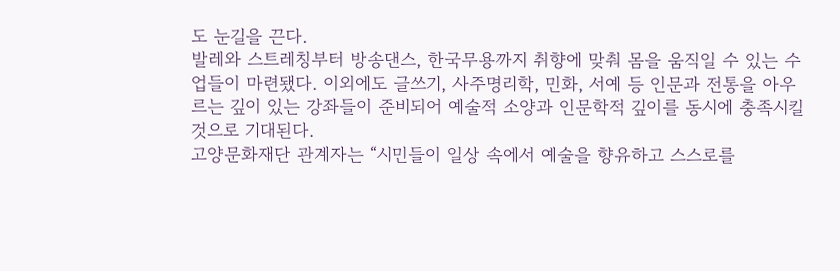도 눈길을 끈다.
발레와 스트레칭부터 방송댄스, 한국무용까지 취향에 맞춰 몸을 움직일 수 있는 수업들이 마련됐다. 이외에도 글쓰기, 사주명리학, 민화, 서예 등 인문과 전통을 아우르는 깊이 있는 강좌들이 준비되어 예술적 소양과 인문학적 깊이를 동시에 충족시킬 것으로 기대된다.
고양문화재단 관계자는 “시민들이 일상 속에서 예술을 향유하고 스스로를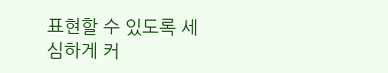표현할 수 있도록 세심하게 커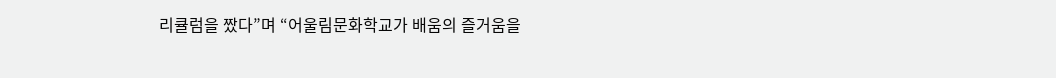리큘럼을 짰다”며 “어울림문화학교가 배움의 즐거움을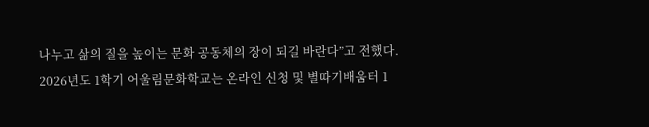나누고 삶의 질을 높이는 문화 공동체의 장이 되길 바란다”고 전했다.
2026년도 1학기 어울림문화학교는 온라인 신청 및 별따기배움터 1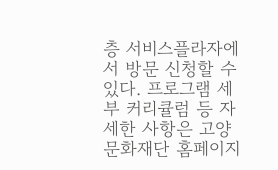층 서비스플라자에서 방문 신청할 수 있다. 프로그램 세부 커리큘럼 등 자세한 사항은 고양문화재단 홈페이지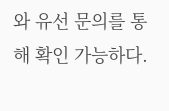와 유선 문의를 통해 확인 가능하다.